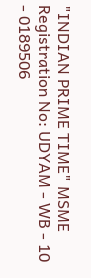"INDIAN PRIME TIME" MSME Registration No: UDYAM - WB - 10 - 0189506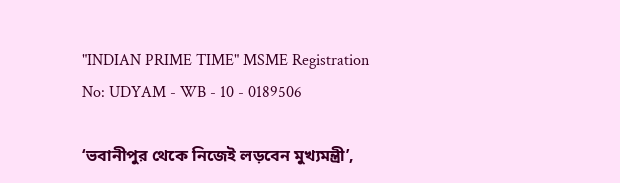"INDIAN PRIME TIME" MSME Registration No: UDYAM - WB - 10 - 0189506

‘ভবানীপুর থেকে নিজেই লড়বেন মুখ্যমন্ত্রী’,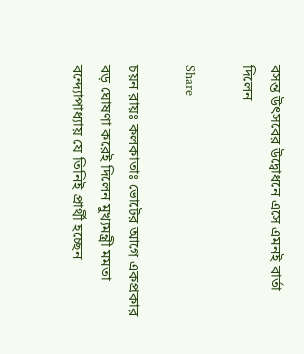বসন্ত উৎসবের উদ্বোধনে এসে এমনই বার্তা দিলেন

Share

চয়ন রায়ঃ কলকাতাঃ ভোটের আগে একপ্রকার বড় ঘোষণা করেই দিলেন মুখ্যমন্ত্রী মমতা বন্দ্যোপাধ্যায় যে তিনিই প্রার্থী হচ্ছেন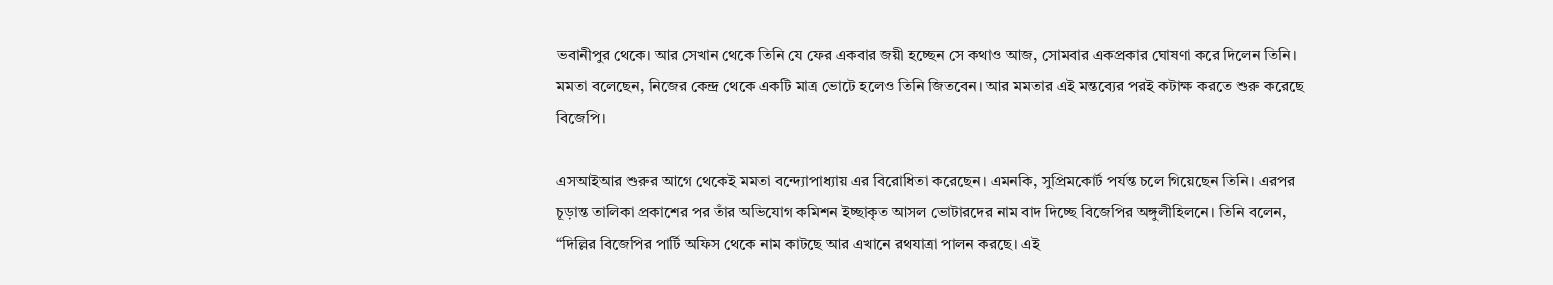ভবানীপুর থেকে। আর সেখান থেকে তিনি যে ফের একবার জয়ী হচ্ছেন সে কথাও আজ, সোমবার একপ্রকার ঘোষণা করে দিলেন তিনি। মমতা বলেছেন, নিজের কেন্দ্র থেকে একটি মাত্র ভোটে হলেও তিনি জিতবেন। আর মমতার এই মন্তব্যের পরই কটাক্ষ করতে শুরু করেছে বিজেপি।

এসআইআর শুরুর আগে থেকেই মমতা বন্দ্যোপাধ্যায় এর বিরোধিতা করেছেন। এমনকি, সুপ্রিমকোর্ট পর্যন্ত চলে গিয়েছেন তিনি। এরপর চূড়ান্ত তালিকা প্রকাশের পর তাঁর অভিযোগ কমিশন ইচ্ছাকৃত আসল ভোটারদের নাম বাদ দিচ্ছে বিজেপির অঙ্গুলীহিলনে। তিনি বলেন, “দিল্লির বিজেপির পার্টি অফিস থেকে নাম কাটছে আর এখানে রথযাত্রা পালন করছে। এই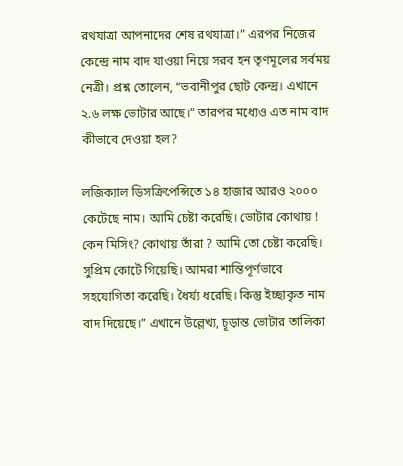রথযাত্রা আপনাদের শেষ রথযাত্রা।” এরপর নিজের কেন্দ্রে নাম বাদ যাওয়া নিয়ে সরব হন তৃণমূলের সর্বময় নেত্রী। প্রশ্ন তোলেন, “ভবানীপুর ছোট কেন্দ্র। এখানে ২.৬ লক্ষ ভোটার আছে।” তারপর মধ্যেও এত নাম বাদ কীভাবে দেওয়া হল?

লজিক্যাল ডিসক্রিপেন্সিতে ১৪ হাজার আরও ২০০০ কেটেছে নাম। আমি চেষ্টা করেছি। ভোটার কোথায় ! কেন মিসিং? কোথায় তাঁরা ? আমি তো চেষ্টা করেছি। সুপ্রিম কোর্টে গিয়েছি। আমরা শান্তিপূর্ণভাবে সহযোগিতা করেছি। ধৈর্য্য ধরেছি। কিন্তু ইচ্ছাকৃত নাম বাদ দিয়েছে।” এখানে উল্লেখ্য, চূড়ান্ত ভোটার তালিকা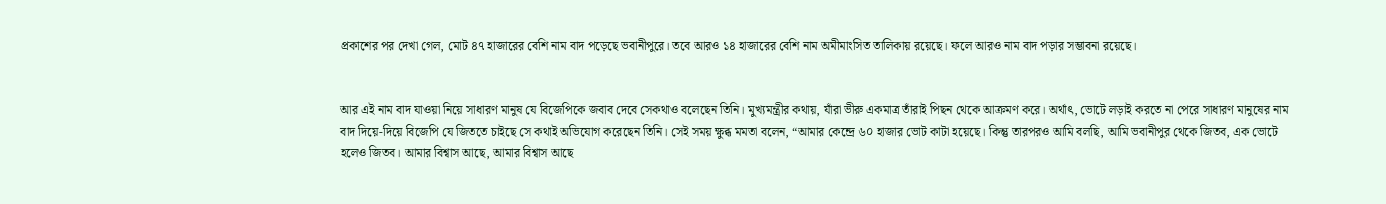প্রকাশের পর দেখা গেল, মোট ৪৭ হাজারের বেশি নাম বাদ পড়েছে ভবানীপুরে। তবে আরও ১৪ হাজারের বেশি নাম অমীমাংসিত তালিকায় রয়েছে। ফলে আরও নাম বাদ পড়ার সম্ভাবনা রয়েছে।


আর এই নাম বাদ যাওয়া নিয়ে সাধারণ মানুষ যে বিজেপিকে জবাব দেবে সেকথাও বলেছেন তিনি। মুখ্যমন্ত্রীর কথায়, যাঁরা ভীরু একমাত্র তাঁরাই পিছন থেকে আক্রমণ করে। অর্থাৎ, ভোটে লড়াই করতে না পেরে সাধারণ মানুষের নাম বাদ দিয়ে-দিয়ে বিজেপি যে জিততে চাইছে সে কথাই অভিযোগ করেছেন তিনি। সেই সময় ক্ষুব্ধ মমতা বলেন, “আমার কেন্দ্রে ৬০ হাজার ভোট কাটা হয়েছে। কিন্তু তারপরও আমি বলছি, আমি ভবানীপুর থেকে জিতব, এক ভোটে হলেও জিতব। আমার বিশ্বাস আছে, আমার বিশ্বাস আছে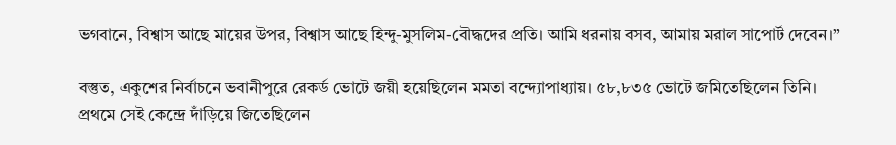ভগবানে, বিশ্বাস আছে মায়ের উপর, বিশ্বাস আছে হিন্দু-মুসলিম-বৌদ্ধদের প্রতি। আমি ধরনায় বসব, আমায় মরাল সাপোর্ট দেবেন।”

বস্তুত, একুশের নির্বাচনে ভবানীপুরে রেকর্ড ভোটে জয়ী হয়েছিলেন মমতা বন্দ্যোপাধ্যায়। ৫৮,৮৩৫ ভোটে জমিতেছিলেন তিনি। প্রথমে সেই কেন্দ্রে দাঁড়িয়ে জিতেছিলেন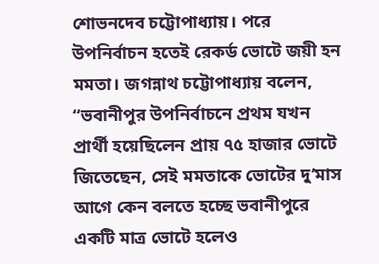শোভনদেব চট্টোপাধ্যায়। পরে উপনির্বাচন হতেই রেকর্ড ভোটে জয়ী হন মমতা। জগন্নাথ চট্টোপাধ্যায় বলেন, “ভবানীপুর উপনির্বাচনে প্রথম যখন প্রার্থী হয়েছিলেন প্রায় ৭৫ হাজার ভোটে জিতেছেন, সেই মমতাকে ভোটের দু’মাস আগে কেন বলতে হচ্ছে ভবানীপুরে একটি মাত্র ভোটে হলেও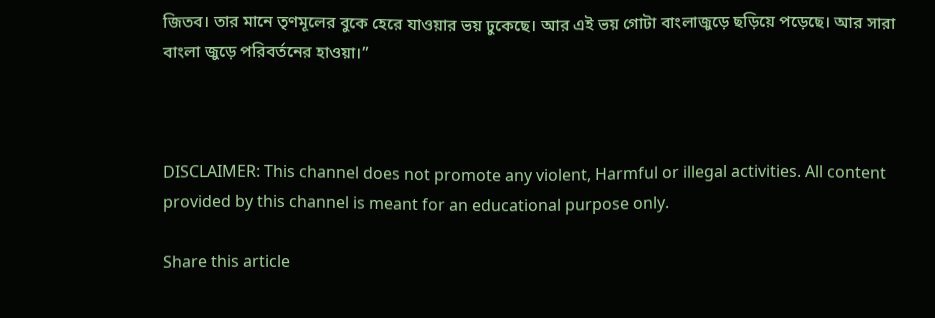জিতব। তার মানে তৃণমূলের বুকে হেরে যাওয়ার ভয় ঢুকেছে। আর এই ভয় গোটা বাংলাজুড়ে ছড়িয়ে পড়েছে। আর সারা বাংলা জুড়ে পরিবর্তনের হাওয়া।”



DISCLAIMER: This channel does not promote any violent, Harmful or illegal activities. All content provided by this channel is meant for an educational purpose only.

Share this article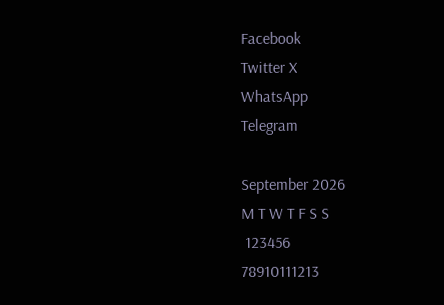Facebook
Twitter X
WhatsApp
Telegram

September 2026
M T W T F S S
 123456
78910111213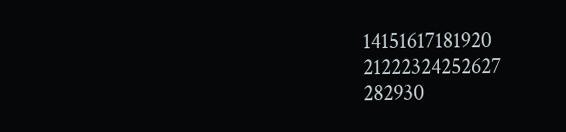14151617181920
21222324252627
282930